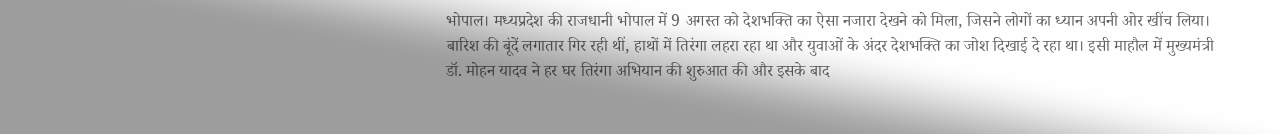भोपाल। मध्यप्रदेश की राजधानी भोपाल में 9 अगस्त को देशभक्ति का ऐसा नजारा देखने को मिला, जिसने लोगों का ध्यान अपनी ओर खींच लिया। बारिश की बूंदें लगातार गिर रही थीं, हाथों में तिरंगा लहरा रहा था और युवाओं के अंदर देशभक्ति का जोश दिखाई दे रहा था। इसी माहौल में मुख्यमंत्री डॉ. मोहन यादव ने हर घर तिरंगा अभियान की शुरुआत की और इसके बाद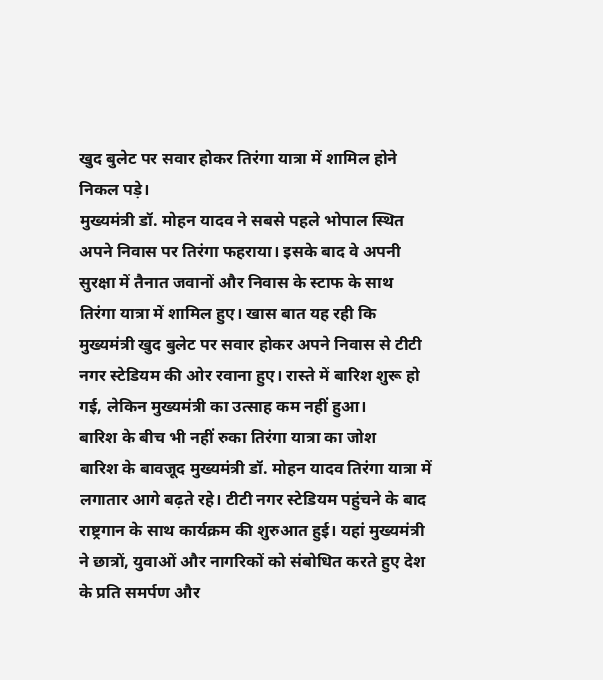खुद बुलेट पर सवार होकर तिरंगा यात्रा में शामिल होने निकल पड़े।
मुख्यमंत्री डॉ. मोहन यादव ने सबसे पहले भोपाल स्थित अपने निवास पर तिरंगा फहराया। इसके बाद वे अपनी सुरक्षा में तैनात जवानों और निवास के स्टाफ के साथ तिरंगा यात्रा में शामिल हुए। खास बात यह रही कि मुख्यमंत्री खुद बुलेट पर सवार होकर अपने निवास से टीटी नगर स्टेडियम की ओर रवाना हुए। रास्ते में बारिश शुरू हो गई, लेकिन मुख्यमंत्री का उत्साह कम नहीं हुआ।
बारिश के बीच भी नहीं रुका तिरंगा यात्रा का जोश
बारिश के बावजूद मुख्यमंत्री डॉ. मोहन यादव तिरंगा यात्रा में लगातार आगे बढ़ते रहे। टीटी नगर स्टेडियम पहुंचने के बाद राष्ट्रगान के साथ कार्यक्रम की शुरुआत हुई। यहां मुख्यमंत्री ने छात्रों, युवाओं और नागरिकों को संबोधित करते हुए देश के प्रति समर्पण और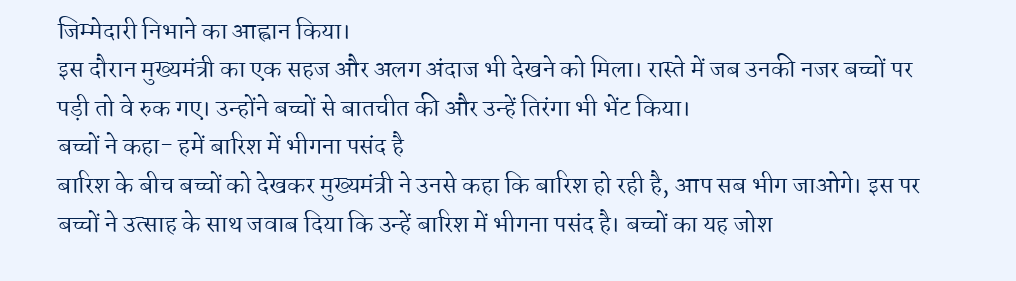जिम्मेदारी निभाने का आह्वान किया।
इस दौरान मुख्यमंत्री का एक सहज और अलग अंदाज भी देखने को मिला। रास्ते में जब उनकी नजर बच्चों पर पड़ी तो वे रुक गए। उन्होंने बच्चों से बातचीत की और उन्हें तिरंगा भी भेंट किया।
बच्चों ने कहा- हमें बारिश में भीगना पसंद है
बारिश के बीच बच्चों को देखकर मुख्यमंत्री ने उनसे कहा कि बारिश हो रही है, आप सब भीग जाओगे। इस पर बच्चों ने उत्साह के साथ जवाब दिया कि उन्हें बारिश में भीगना पसंद है। बच्चों का यह जोश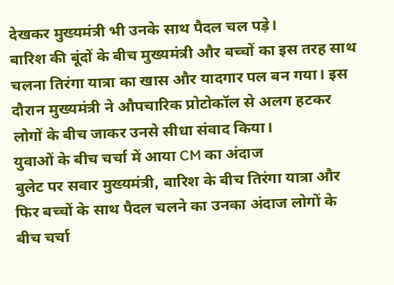देखकर मुख्यमंत्री भी उनके साथ पैदल चल पड़े।
बारिश की बूंदों के बीच मुख्यमंत्री और बच्चों का इस तरह साथ चलना तिरंगा यात्रा का खास और यादगार पल बन गया। इस दौरान मुख्यमंत्री ने औपचारिक प्रोटोकॉल से अलग हटकर लोगों के बीच जाकर उनसे सीधा संवाद किया।
युवाओं के बीच चर्चा में आया CM का अंदाज
बुलेट पर सवार मुख्यमंत्री, बारिश के बीच तिरंगा यात्रा और फिर बच्चों के साथ पैदल चलने का उनका अंदाज लोगों के बीच चर्चा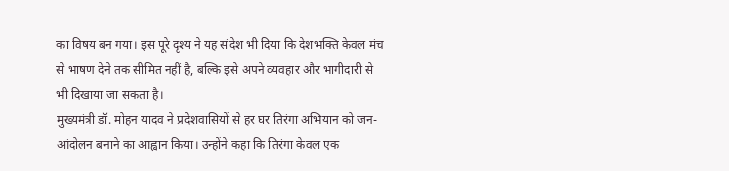का विषय बन गया। इस पूरे दृश्य ने यह संदेश भी दिया कि देशभक्ति केवल मंच से भाषण देने तक सीमित नहीं है, बल्कि इसे अपने व्यवहार और भागीदारी से भी दिखाया जा सकता है।
मुख्यमंत्री डॉ. मोहन यादव ने प्रदेशवासियों से हर घर तिरंगा अभियान को जन-आंदोलन बनाने का आह्वान किया। उन्होंने कहा कि तिरंगा केवल एक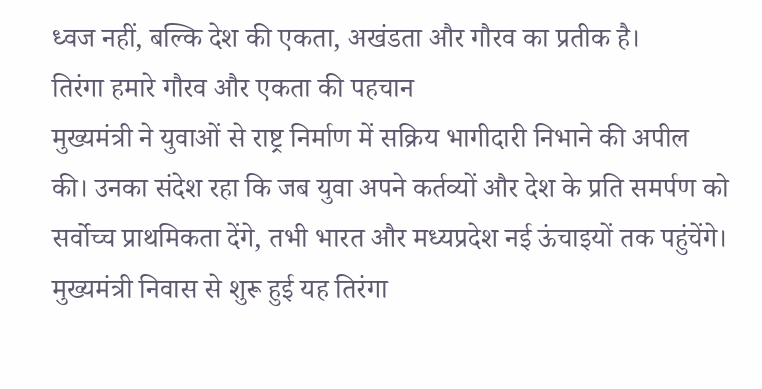ध्वज नहीं, बल्कि देश की एकता, अखंडता और गौरव का प्रतीक है।
तिरंगा हमारे गौरव और एकता की पहचान
मुख्यमंत्री ने युवाओं से राष्ट्र निर्माण में सक्रिय भागीदारी निभाने की अपील की। उनका संदेश रहा कि जब युवा अपने कर्तव्यों और देश के प्रति समर्पण को सर्वोच्च प्राथमिकता देंगे, तभी भारत और मध्यप्रदेश नई ऊंचाइयों तक पहुंचेंगे।
मुख्यमंत्री निवास से शुरू हुई यह तिरंगा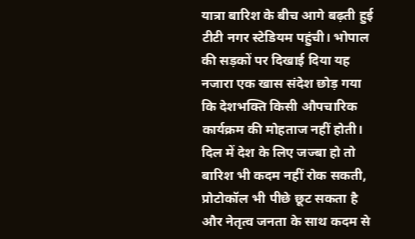यात्रा बारिश के बीच आगे बढ़ती हुई टीटी नगर स्टेडियम पहुंची। भोपाल की सड़कों पर दिखाई दिया यह नजारा एक खास संदेश छोड़ गया कि देशभक्ति किसी औपचारिक कार्यक्रम की मोहताज नहीं होती। दिल में देश के लिए जज्बा हो तो बारिश भी कदम नहीं रोक सकती, प्रोटोकॉल भी पीछे छूट सकता है और नेतृत्व जनता के साथ कदम से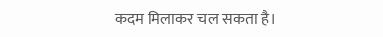कदम मिलाकर चल सकता है।